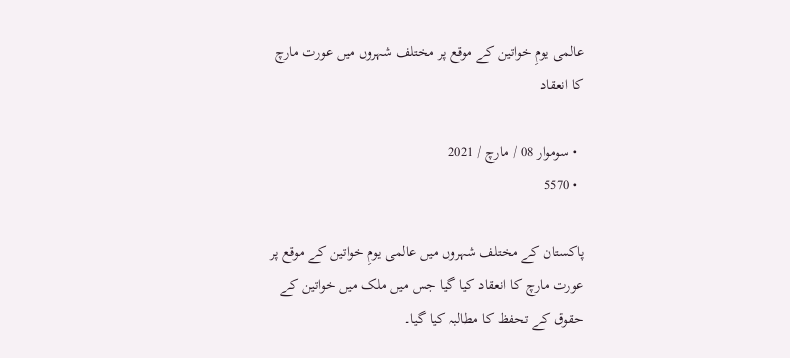عالمی یومِ خواتین کے موقع پر مختلف شہروں میں عورت مارچ کا انعقاد

  • سوموار 08 / مارچ / 2021
  • 5570

پاکستان کے مختلف شہروں میں عالمی یومِ خواتین کے موقع پر عورت مارچ کا انعقاد کیا گیا جس میں ملک میں خواتین کے حقوق کے تحفظ کا مطالبہ کیا گیا۔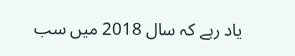یاد رہے کہ سال 2018 میں سب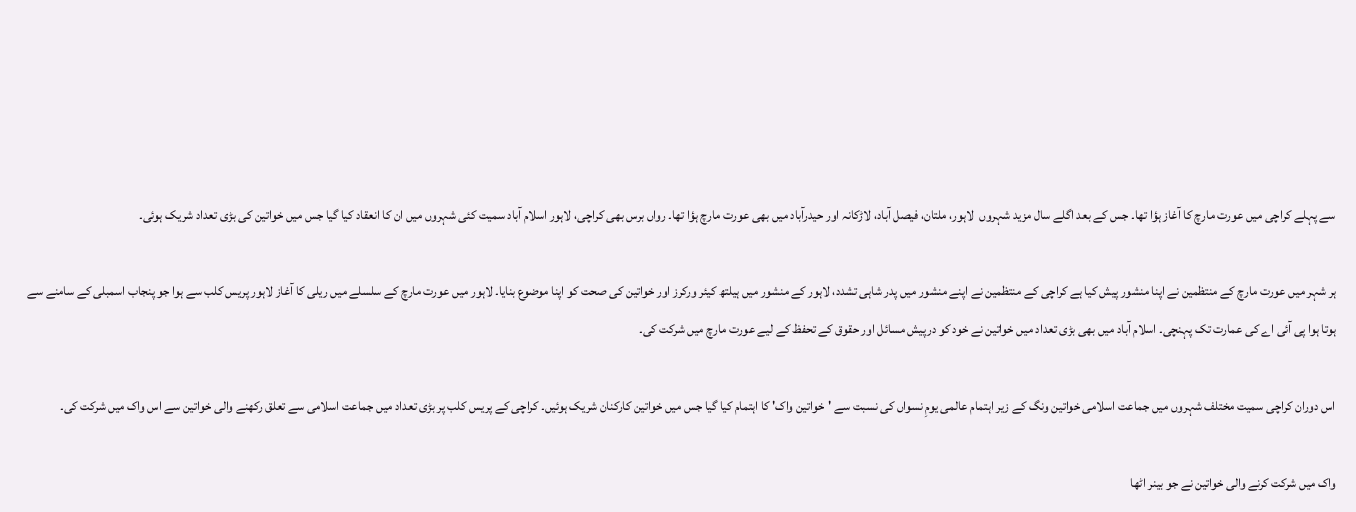سے پہلے کراچی میں عورت مارچ کا آغاز ہؤا تھا۔ جس کے بعد اگلے سال مزید شہروں  لاہور، ملتان، فیصل آباد، لاڑکانہ اور حیدرآباد میں بھی عورت مارچ ہؤا تھا۔ رواں برس بھی کراچی، لاہور اسلام آباد سمیت کئی شہروں میں ان کا انعقاد کیا گیا جس میں خواتین کی بڑی تعداد شریک ہوئی۔

ہر شہر میں عورت مارچ کے منتظمین نے اپنا منشور پیش کیا ہے کراچی کے منتظمین نے اپنے منشور میں پدر شاہی تشدد، لاہور کے منشور میں ہیلتھ کیئر ورکرز اور خواتین کی صحت کو اپنا موضوع بنایا۔ لاہور میں عورت مارچ کے سلسلے میں ریلی کا آغاز لاہور پریس کلب سے ہوا جو پنجاب اسمبلی کے سامنے سے ہوتا ہوا پی آئی اے کی عمارت تک پہنچی۔ اسلام آباد میں بھی بڑی تعداد میں خواتین نے خود کو درپیش مسائل اور حقوق کے تحفظ کے لیے عورت مارچ میں شرکت کی۔

اس دوران کراچی سمیت مختلف شہروں میں جماعت اسلامی خواتین ونگ کے زیر اہتمام عالمی یومِ نسواں کی نسبت سے 'خواتین واک' کا اہتمام کیا گیا جس میں خواتین کارکنان شریک ہوئیں۔ کراچی کے پریس کلب پر بڑی تعداد میں جماعت اسلامی سے تعلق رکھنے والی خواتین سے اس واک میں شرکت کی۔

واک میں شرکت کرنے والی خواتین نے جو بینر اٹھا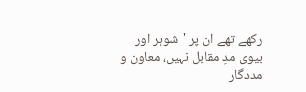رکھے تھے ان پر 'شوہر اور بیوی مدِ مقابل نہیں، معاون و مددگار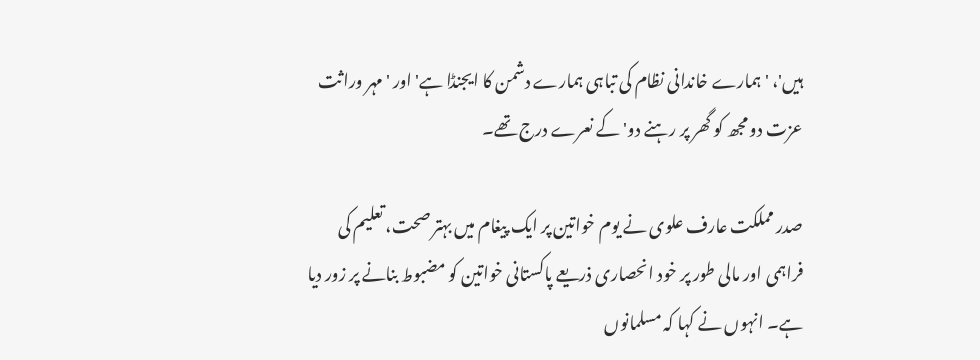ہیں'، 'ہمارے خاندانی نظام کی تباہی ہمارے دشمن کا ایجنڈا ہے' اور 'مہر وراثت عزت دو مجھ کو گھر پر رہنے دو' کے نعرے درج تھے۔

صدر مملکت عارف علوی نے یوم خواتین پر ایک پیغام میں بہتر صحت، تعلیم کی فراہمی اور مالی طور پر خود انحصاری ذریعے پاکستانی خواتین کو مضبوط بنانے پر زور دیا ہے۔ انہوں نے کہا کہ مسلمانوں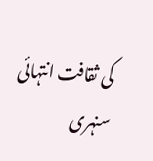کی ثقافت انتہائی سنہری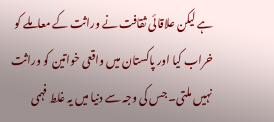ہے لیکن علاقائی ثقافت نے وراثت کے معاملے کو خراب کیا اور پاکستان میں واقعی خواتین کو وراثت نہیں ملتی۔ جس کی وجہ سے دنیا میں یہ غلط فہمی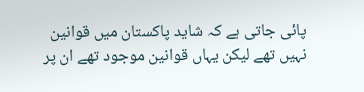پائی جاتی ہے کہ شاید پاکستان میں قوانین نہیں تھے لیکن یہاں قوانین موجود تھے ان پر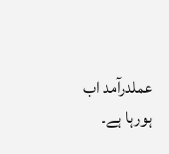عملدرآمد اب ہورہا ہے۔